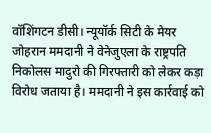वॉशिंगटन डीसी। न्यूयॉर्क सिटी के मेयर जोहरान ममदानी ने वेनेजुएला के राष्ट्रपति निकोलस मादुरो की गिरफ्तारी को लेकर कड़ा विरोध जताया है। ममदानी ने इस कार्रवाई को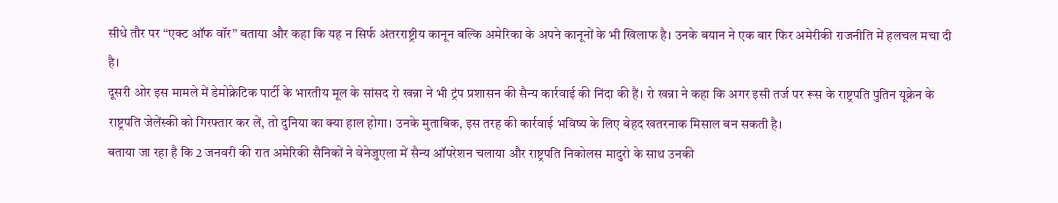सीधे तौर पर “एक्ट ऑफ वॉर” बताया और कहा कि यह न सिर्फ अंतरराष्ट्रीय कानून बल्कि अमेरिका के अपने कानूनों के भी खिलाफ है। उनके बयान ने एक बार फिर अमेरीकी राजनीति में हलचल मचा दी है।
दूसरी ओर इस मामले में डेमोक्रेटिक पार्टी के भारतीय मूल के सांसद रो खन्ना ने भी ट्रंप प्रशासन की सैन्य कार्रवाई की निंदा की हैं। रो खन्ना ने कहा कि अगर इसी तर्ज पर रूस के राष्ट्रपति पुतिन यूक्रेन के राष्ट्रपति जेलेंस्की को गिरफ्तार कर लें, तो दुनिया का क्या हाल होगा। उनके मुताबिक, इस तरह की कार्रवाई भविष्य के लिए बेहद खतरनाक मिसाल बन सकती है।
बताया जा रहा है कि 2 जनवरी की रात अमेरिकी सैनिकों ने वेनेजुएला में सैन्य ऑपरेशन चलाया और राष्ट्रपति निकोलस मादुरो के साथ उनकी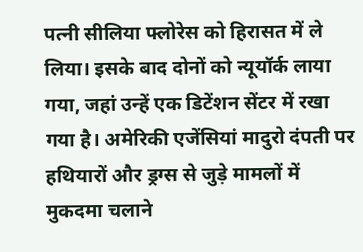पत्नी सीलिया फ्लोरेस को हिरासत में ले लिया। इसके बाद दोनों को न्यूयॉर्क लाया गया, जहां उन्हें एक डिटेंशन सेंटर में रखा गया है। अमेरिकी एजेंसियां मादुरो दंपती पर हथियारों और ड्रग्स से जुड़े मामलों में मुकदमा चलाने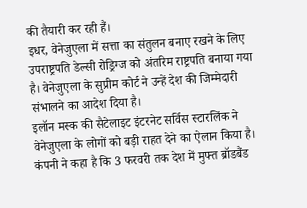की तैयारी कर रही हैं।
इधर, वेनेजुएला में सत्ता का संतुलन बनाए रखने के लिए उपराष्ट्रपति डेल्सी रोड्रिग्ज को अंतरिम राष्ट्रपति बनाया गया है। वेनेजुएला के सुप्रीम कोर्ट ने उन्हें देश की जिम्मेदारी संभालने का आदेश दिया है।
इलॉन मस्क की सैटेलाइट इंटरनेट सर्विस स्टारलिंक ने वेनेजुएला के लोगों को बड़ी राहत देने का ऐलान किया है। कंपनी ने कहा है कि 3 फरवरी तक देश में मुफ्त ब्रॉडबैंड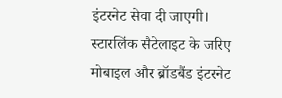इंटरनेट सेवा दी जाएगी। स्टारलिंक सैटेलाइट के जरिए मोबाइल और ब्रॉडबैंड इंटरनेट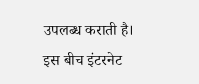उपलब्ध कराती है।
इस बीच इंटरनेट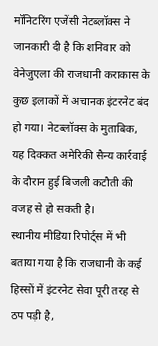मॉनिटरिंग एजेंसी नेटब्लॉक्स ने जानकारी दी है कि शनिवार को वेनेजुएला की राजधानी कराकास के कुछ इलाकों में अचानक इंटरनेट बंद हो गया। नेटब्लॉक्स के मुताबिक, यह दिक्कत अमेरिकी सैन्य कार्रवाई के दौरान हुई बिजली कटौती की वजह से हो सकती है।
स्थानीय मीडिया रिपोर्ट्स में भी बताया गया है कि राजधानी के कई हिस्सों में इंटरनेट सेवा पूरी तरह से ठप पड़ी है,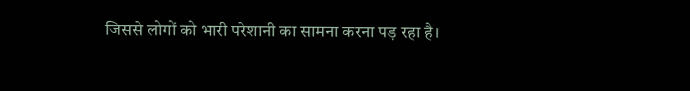जिससे लोगों को भारी परेशानी का सामना करना पड़ रहा है।